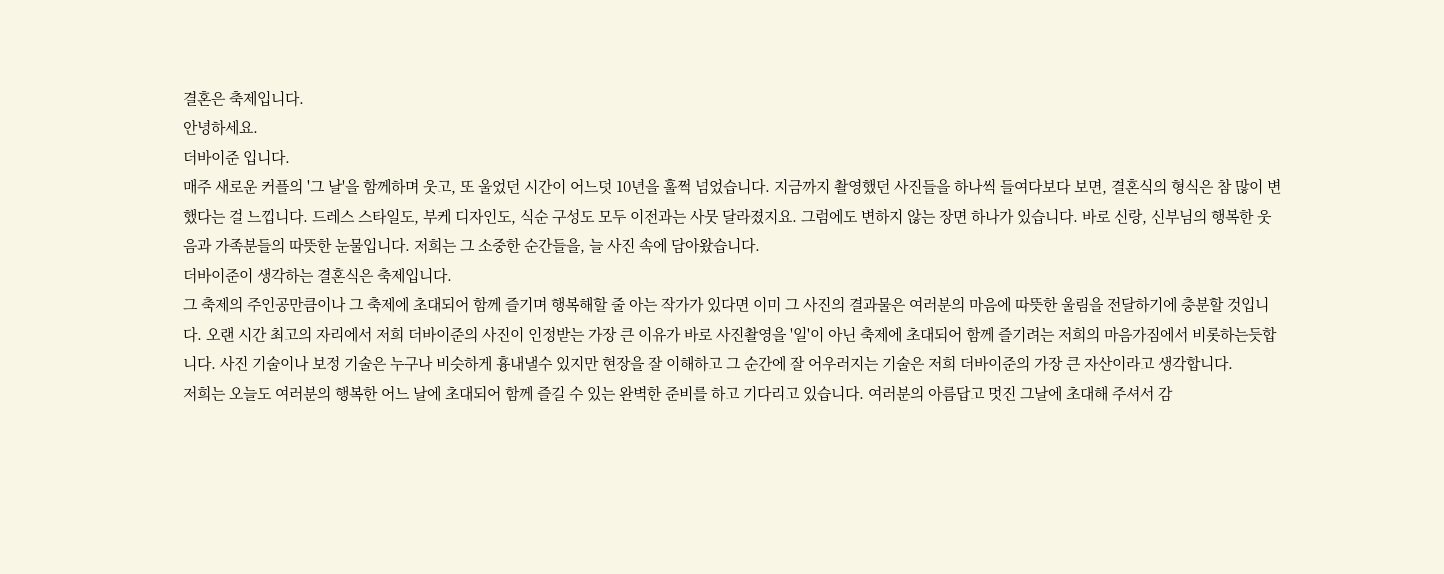결혼은 축제입니다.
안녕하세요.
더바이준 입니다.
매주 새로운 커플의 '그 날'을 함께하며 웃고, 또 울었던 시간이 어느덧 10년을 훌쩍 넘었습니다. 지금까지 촬영했던 사진들을 하나씩 들여다보다 보면, 결혼식의 형식은 참 많이 변했다는 걸 느낍니다. 드레스 스타일도, 부케 디자인도, 식순 구성도 모두 이전과는 사뭇 달라졌지요. 그럼에도 변하지 않는 장면 하나가 있습니다. 바로 신랑, 신부님의 행복한 웃음과 가족분들의 따뜻한 눈물입니다. 저희는 그 소중한 순간들을, 늘 사진 속에 담아왔습니다.
더바이준이 생각하는 결혼식은 축제입니다.
그 축제의 주인공만큼이나 그 축제에 초대되어 함께 즐기며 행복해할 줄 아는 작가가 있다면 이미 그 사진의 결과물은 여러분의 마음에 따뜻한 울림을 전달하기에 충분할 것입니다. 오랜 시간 최고의 자리에서 저희 더바이준의 사진이 인정받는 가장 큰 이유가 바로 사진촬영을 '일'이 아닌 축제에 초대되어 함께 즐기려는 저희의 마음가짐에서 비롯하는듯합니다. 사진 기술이나 보정 기술은 누구나 비슷하게 흉내낼수 있지만 현장을 잘 이해하고 그 순간에 잘 어우러지는 기술은 저희 더바이준의 가장 큰 자산이라고 생각합니다.
저희는 오늘도 여러분의 행복한 어느 날에 초대되어 함께 즐길 수 있는 완벽한 준비를 하고 기다리고 있습니다. 여러분의 아름답고 멋진 그날에 초대해 주셔서 감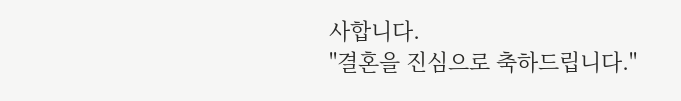사합니다.
"결혼을 진심으로 축하드립니다."